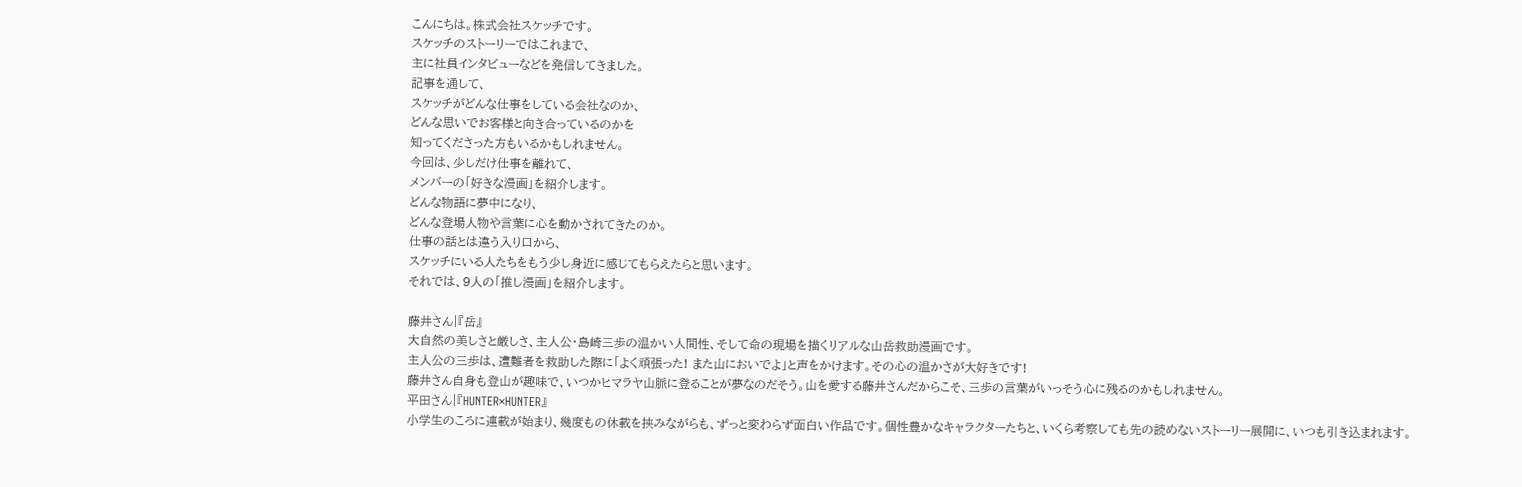こんにちは。株式会社スケッチです。
スケッチのストーリーではこれまで、
主に社員インタビューなどを発信してきました。
記事を通して、
スケッチがどんな仕事をしている会社なのか、
どんな思いでお客様と向き合っているのかを
知ってくださった方もいるかもしれません。
今回は、少しだけ仕事を離れて、
メンバーの「好きな漫画」を紹介します。
どんな物語に夢中になり、
どんな登場人物や言葉に心を動かされてきたのか。
仕事の話とは違う入り口から、
スケッチにいる人たちをもう少し身近に感じてもらえたらと思います。
それでは、9人の「推し漫画」を紹介します。

藤井さん|『岳』
大自然の美しさと厳しさ、主人公・島崎三歩の温かい人間性、そして命の現場を描くリアルな山岳救助漫画です。
主人公の三歩は、遭難者を救助した際に「よく頑張った! また山においでよ」と声をかけます。その心の温かさが大好きです!
藤井さん自身も登山が趣味で、いつかヒマラヤ山脈に登ることが夢なのだそう。山を愛する藤井さんだからこそ、三歩の言葉がいっそう心に残るのかもしれません。
平田さん|『HUNTER×HUNTER』
小学生のころに連載が始まり、幾度もの休載を挟みながらも、ずっと変わらず面白い作品です。個性豊かなキャラクターたちと、いくら考察しても先の読めないストーリー展開に、いつも引き込まれます。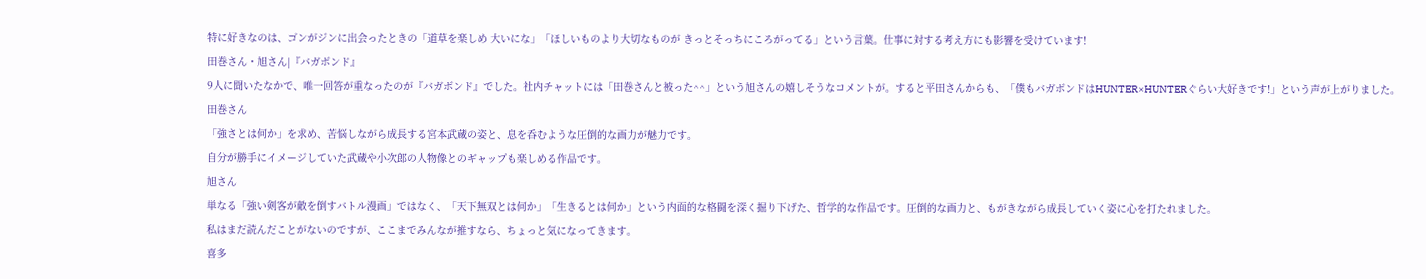特に好きなのは、ゴンがジンに出会ったときの「道草を楽しめ 大いにな」「ほしいものより大切なものが きっとそっちにころがってる」という言葉。仕事に対する考え方にも影響を受けています!
田巻さん・旭さん|『バガボンド』
9人に聞いたなかで、唯一回答が重なったのが『バガボンド』でした。社内チャットには「田巻さんと被った^^」という旭さんの嬉しそうなコメントが。すると平田さんからも、「僕もバガボンドはHUNTER×HUNTERぐらい大好きです!」という声が上がりました。
田巻さん
「強さとは何か」を求め、苦悩しながら成長する宮本武蔵の姿と、息を呑むような圧倒的な画力が魅力です。
自分が勝手にイメージしていた武蔵や小次郎の人物像とのギャップも楽しめる作品です。
旭さん
単なる「強い剣客が敵を倒すバトル漫画」ではなく、「天下無双とは何か」「生きるとは何か」という内面的な格闘を深く掘り下げた、哲学的な作品です。圧倒的な画力と、もがきながら成長していく姿に心を打たれました。
私はまだ読んだことがないのですが、ここまでみんなが推すなら、ちょっと気になってきます。
喜多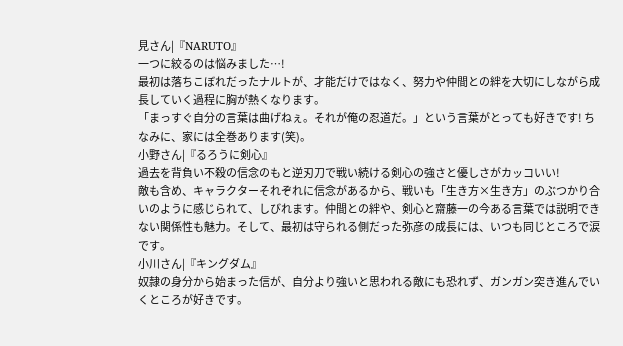見さん|『NARUTO』
一つに絞るのは悩みました…!
最初は落ちこぼれだったナルトが、才能だけではなく、努力や仲間との絆を大切にしながら成長していく過程に胸が熱くなります。
「まっすぐ自分の言葉は曲げねぇ。それが俺の忍道だ。」という言葉がとっても好きです! ちなみに、家には全巻あります(笑)。
小野さん|『るろうに剣心』
過去を背負い不殺の信念のもと逆刃刀で戦い続ける剣心の強さと優しさがカッコいい!
敵も含め、キャラクターそれぞれに信念があるから、戦いも「生き方×生き方」のぶつかり合いのように感じられて、しびれます。仲間との絆や、剣心と齋藤一の今ある言葉では説明できない関係性も魅力。そして、最初は守られる側だった弥彦の成長には、いつも同じところで涙です。
小川さん|『キングダム』
奴隷の身分から始まった信が、自分より強いと思われる敵にも恐れず、ガンガン突き進んでいくところが好きです。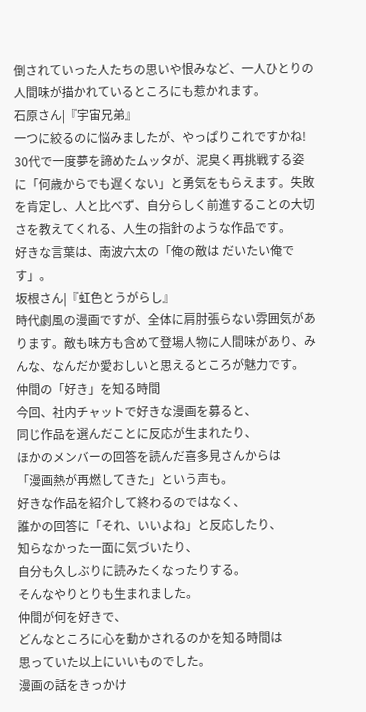倒されていった人たちの思いや恨みなど、一人ひとりの人間味が描かれているところにも惹かれます。
石原さん|『宇宙兄弟』
一つに絞るのに悩みましたが、やっぱりこれですかね!
30代で一度夢を諦めたムッタが、泥臭く再挑戦する姿に「何歳からでも遅くない」と勇気をもらえます。失敗を肯定し、人と比べず、自分らしく前進することの大切さを教えてくれる、人生の指針のような作品です。
好きな言葉は、南波六太の「俺の敵は だいたい俺です」。
坂根さん|『虹色とうがらし』
時代劇風の漫画ですが、全体に肩肘張らない雰囲気があります。敵も味方も含めて登場人物に人間味があり、みんな、なんだか愛おしいと思えるところが魅力です。
仲間の「好き」を知る時間
今回、社内チャットで好きな漫画を募ると、
同じ作品を選んだことに反応が生まれたり、
ほかのメンバーの回答を読んだ喜多見さんからは
「漫画熱が再燃してきた」という声も。
好きな作品を紹介して終わるのではなく、
誰かの回答に「それ、いいよね」と反応したり、
知らなかった一面に気づいたり、
自分も久しぶりに読みたくなったりする。
そんなやりとりも生まれました。
仲間が何を好きで、
どんなところに心を動かされるのかを知る時間は
思っていた以上にいいものでした。
漫画の話をきっかけ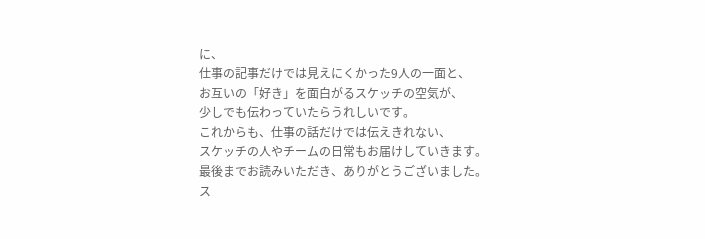に、
仕事の記事だけでは見えにくかった9人の一面と、
お互いの「好き」を面白がるスケッチの空気が、
少しでも伝わっていたらうれしいです。
これからも、仕事の話だけでは伝えきれない、
スケッチの人やチームの日常もお届けしていきます。
最後までお読みいただき、ありがとうございました。
ス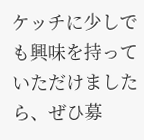ケッチに少しでも興味を持っていただけましたら、ぜひ募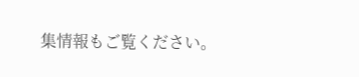集情報もご覧ください。